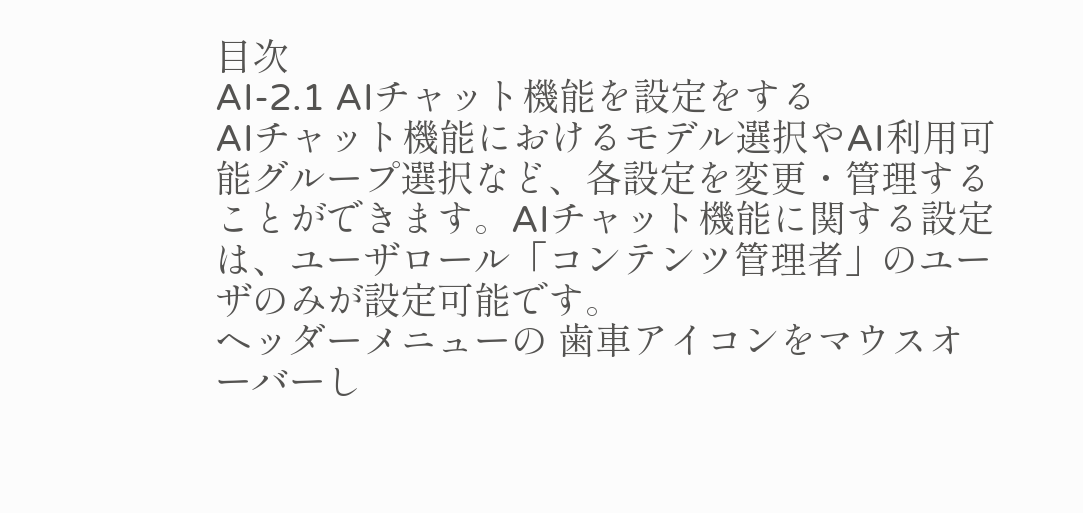目次
AI-2.1 AIチャット機能を設定をする
AIチャット機能におけるモデル選択やAI利用可能グループ選択など、各設定を変更・管理することができます。AIチャット機能に関する設定は、ユーザロール「コンテンツ管理者」のユーザのみが設定可能です。
ヘッダーメニューの 歯車アイコンをマウスオーバーし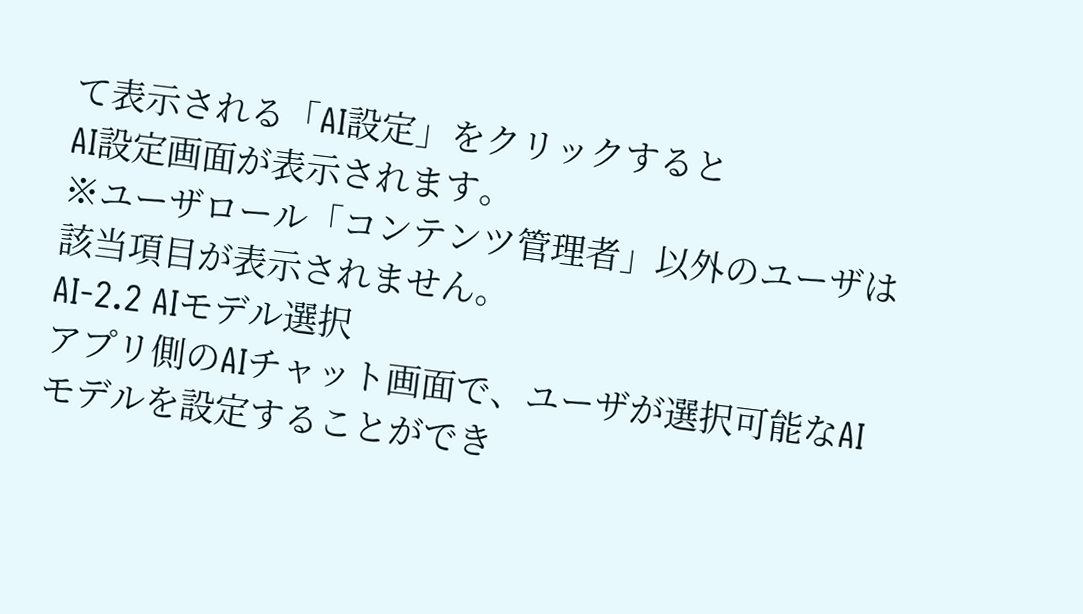て表示される「AI設定」をクリックすると
AI設定画面が表示されます。
※ユーザロール「コンテンツ管理者」以外のユーザは該当項目が表示されません。
AI-2.2 AIモデル選択
アプリ側のAIチャット画面で、ユーザが選択可能なAIモデルを設定することができ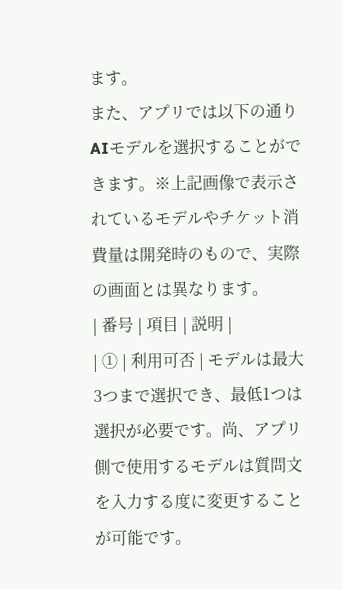ます。
また、アプリでは以下の通りAIモデルを選択することができます。※上記画像で表示されているモデルやチケット消費量は開発時のもので、実際の画面とは異なります。
| 番号 | 項目 | 説明 |
| ① | 利用可否 | モデルは最大3つまで選択でき、最低1つは選択が必要です。尚、アプリ側で使用するモデルは質問文を入力する度に変更することが可能です。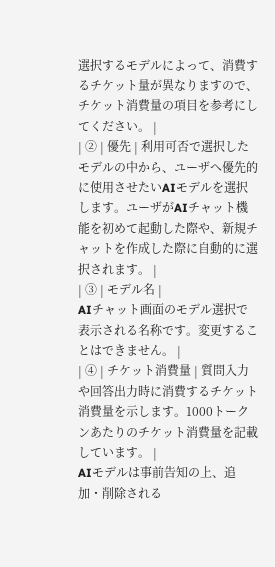選択するモデルによって、消費するチケット量が異なりますので、チケット消費量の項目を参考にしてください。 |
| ② | 優先 | 利用可否で選択したモデルの中から、ユーザへ優先的に使用させたいAIモデルを選択します。ユーザがAIチャット機能を初めて起動した際や、新規チャットを作成した際に自動的に選択されます。 |
| ③ | モデル名 |
AIチャット画面のモデル選択で表示される名称です。変更することはできません。 |
| ④ | チケット消費量 | 質問入力や回答出力時に消費するチケット消費量を示します。1000トークンあたりのチケット消費量を記載しています。 |
AIモデルは事前告知の上、追加・削除される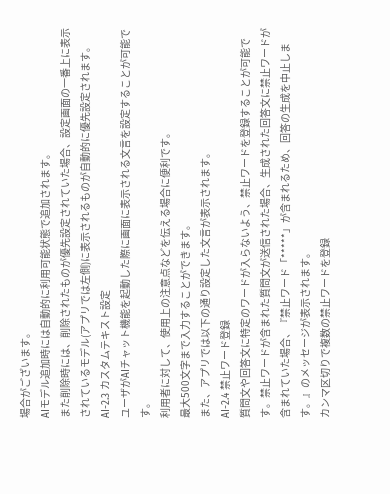場合がございます。
AIモデル追加時には自動的に利用可能状態で追加されます。
また削除時には、削除されたものが優先設定されていた場合、設定画面の一番上に表示されているモデル(アプリでは左側)に表示されるものが自動的に優先設定されます。
AI-2.3 カスタムテキスト設定
ユーザがAIチャット機能を起動した際に画面に表示される文言を設定することが可能です。
利用者に対して、使用上の注意点などを伝える場合に便利です。
最大500文字まで入力することができます。
また、アプリでは以下の通り設定した文言が表示されます。
AI-2.4 禁止ワード登録
質問文や回答文に特定のワードが入らないよう、禁止ワードを登録することが可能です。禁止ワードが含まれた質問文が送信された場合、生成された回答文に禁止ワードが含まれていた場合、『禁止ワード「*****」が含まれるため、回答の生成を中止します。』のメッセージが表示されます。
カンマ区切りで複数の禁止ワードを登録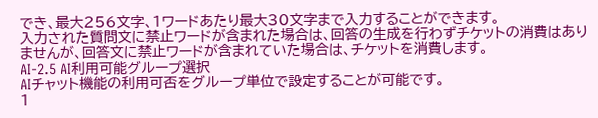でき、最大256文字、1ワードあたり最大30文字まで入力することができます。
入力された質問文に禁止ワードが含まれた場合は、回答の生成を行わずチケットの消費はありませんが、回答文に禁止ワードが含まれていた場合は、チケットを消費します。
AI-2.5 AI利用可能グループ選択
AIチャット機能の利用可否をグループ単位で設定することが可能です。
1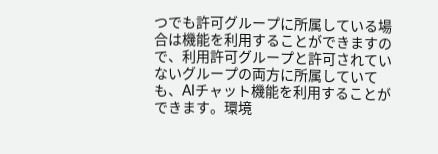つでも許可グループに所属している場合は機能を利用することができますので、利用許可グループと許可されていないグループの両方に所属していても、AIチャット機能を利用することができます。環境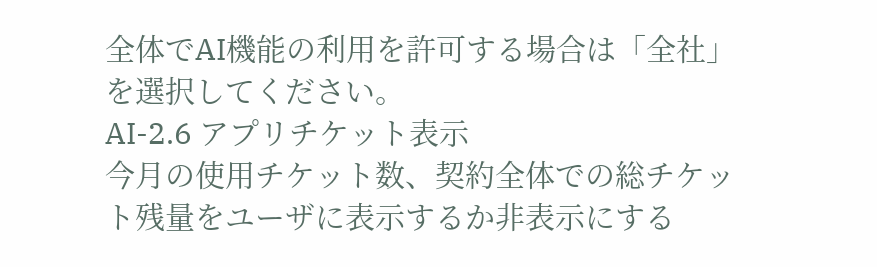全体でAI機能の利用を許可する場合は「全社」を選択してください。
AI-2.6 アプリチケット表示
今月の使用チケット数、契約全体での総チケット残量をユーザに表示するか非表示にする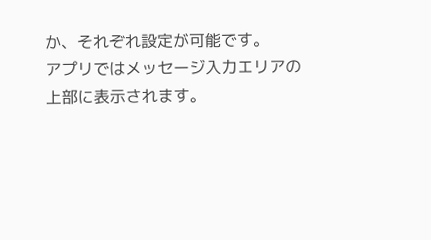か、それぞれ設定が可能です。
アプリではメッセージ入力エリアの上部に表示されます。